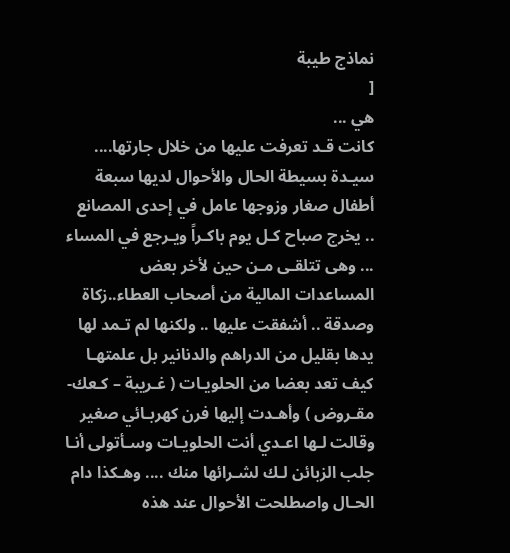نماذج طيبة
[
هي ...
كانت قـد تعرفت عليها من خلال جارتها.... سيـدة بسيطة الحال والأحوال لديها سبعة أطفال صغار وزوجها عامل في إحدى المصانع .. يخرج صباح كـل يوم باكـراً ويـرجع في المساء ... وهى تتلقـى مـن حين لأخر بعض المساعدات المالية من أصحاب العطاء..زكاة وصدقة .. أشفقت عليها .. ولكنها لم تـمد لها يدها بقليل من الدراهم والدنانير بل علمتهـا كيف تعد بعضا من الحلويـات ( غـريبة – كـعك- مقـروض ) وأهـدت إليها فرن كهربـائي صغير وقالت لـها اعـدي أنت الحلويـات وسـأتولى أنـا جلب الزبائن لـك لشـرائها منك .... وهـكذا دام الحـال واصطلحت الأحوال عند هذه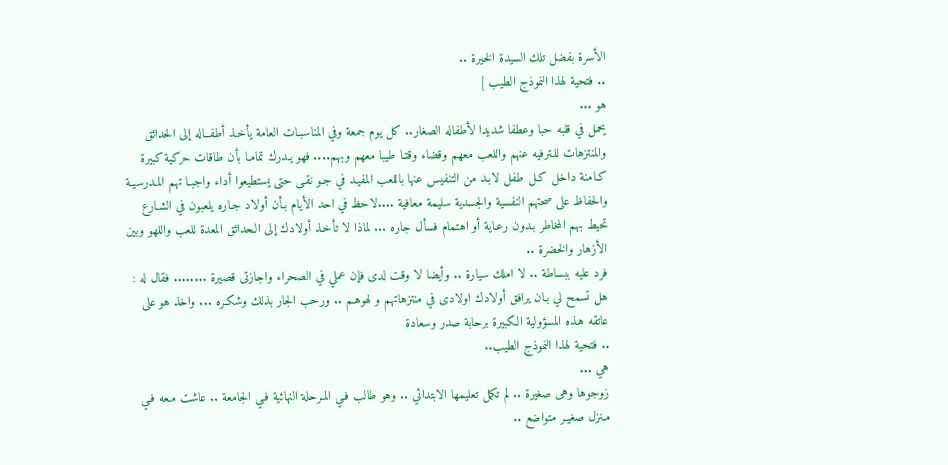الأسرة بفضل تلك السيدة الخيرة ..
.. فتحية لهذا النموذج الطيب ]
هو ...
يحمل في قلبه حبا وعطفا شديدا لأطفاله الصغار.. كل يوم جمعة وفي المناسبـات العامة يأخـذ أطفــاله إلى الحدائق والمنتزهات للـترفيه عنهم واللعب معهم وقضاء وقتـا طيبا معهم وبهم.... فهو يـدرك تمامـا بأن طاقات حركية كبيرة كـامنة داخل كـل طفل لابـد من التنفيس عنها باللعب المفيـد في جـو نقـى حتى يستطيعوا أداء واجبـا تهم المـدرسيـة والحفاظ على صحتهم النفسية والجسدية سليمة معافية ....لاحظ في احد الأيام بـأن أولاد جـاره يلعبون في الشـارع تحيط بهم المخاطر بـدون رعـاية أو اهتمام فسأل جاره ... لماذا لا تأخـذ أولادك إلى الـحدائق المعدة للعب واللهو وبين الأزهار والخضرة ..
فرد عليه ببساطة .. لا املك سيارة .. وأيضا لا وقت لدى فإن عملي في الصحراء واجازتى قصيرة ........ فقال له : هل تسمح لي بـان يرافق أولادك اولادى في منتزهاتهم و لهوهـم .. ورحب الجار بذلك وشكـره ... واخذ هو على عاتقه هـذه المسؤولية الكبيرة برحابة صدر وسعادة
.. فتحية لهذا النموذج الطيب..
هي ...
زوجوها وهى صغيرة .. لم تكمل تعليمها الابتدائي .. وهو طالب فـي المـرحلة النهائية فـي الجامعة .. عاشت مـعه فـي مـنزل صغيـر متواضع ..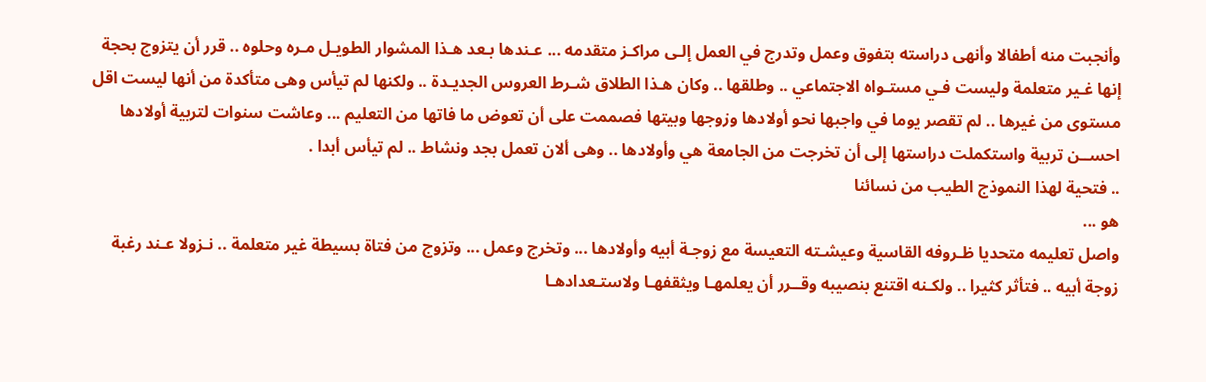وأنجبت منه أطفالا وأنهى دراسته بتفوق وعمل وتدرج في العمل إلـى مراكـز متقدمه ... عـندها بـعد هـذا المشوار الطويـل مـره وحلوه .. قرر أن يتزوج بحجة إنها غـير متعلمة وليست فـي مستـواه الاجتماعي .. وطلقها .. وكان هـذا الطلاق شـرط العروس الجديـدة .. ولكنها لم تيأس وهى متأكدة من أنها ليست اقل مستوى من غيرها .. لم تقصر يوما في واجبها نحو أولادها وزوجها وبيتها فصممت على أن تعوض ما فاتها من التعليم ... وعاشت سنوات لتربية أولادها احســن تربية واستكملت دراستها إلى أن تخرجت من الجامعة هي وأولادها .. وهى ألان تعمل بجد ونشاط .. لم تيأس أبدا .
.. فتحية لهذا النموذج الطيب من نسائنا
هو ...
واصل تعليمه متحديا ظـروفه القاسية وعيشـته التعيسة مع زوجـة أبيه وأولادها ... وتخرج وعمل ... وتزوج من فتاة بسيطة غير متعلمة .. نـزولا عـند رغبة زوجة أبيه .. فتأثر كثيرا .. ولكـنه اقتنع بنصيبه وقــرر أن يعلمهـا ويثقفهـا ولاستـعدادهـا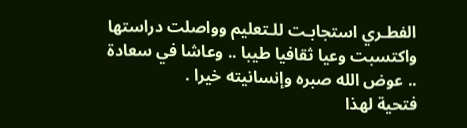الفطـري استجابـت للـتعليم وواصلت دراستها واكتسبت وعيا ثقافيا طيبا .. وعاشا في سعادة .. عوض الله صبره وإنسانيته خيرا .
فتحية لهذا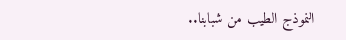النموذج الطيب من شبابنا..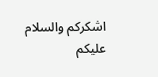اشكركم والسلام عليكم